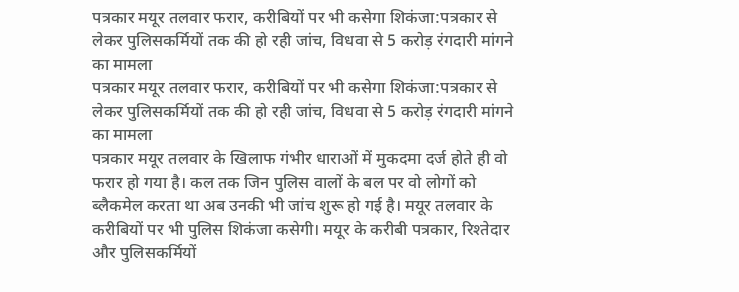पत्रकार मयूर तलवार फरार, करीबियों पर भी कसेगा शिकंजा:पत्रकार से लेकर पुलिसकर्मियों तक की हो रही जांच, विधवा से 5 करोड़ रंगदारी मांगने का मामला
पत्रकार मयूर तलवार फरार, करीबियों पर भी कसेगा शिकंजा:पत्रकार से लेकर पुलिसकर्मियों तक की हो रही जांच, विधवा से 5 करोड़ रंगदारी मांगने का मामला
पत्रकार मयूर तलवार के खिलाफ गंभीर धाराओं में मुकदमा दर्ज होते ही वो फरार हो गया है। कल तक जिन पुलिस वालों के बल पर वो लोगों को ब्लैकमेल करता था अब उनकी भी जांच शुरू हो गई है। मयूर तलवार के करीबियों पर भी पुलिस शिकंजा कसेगी। मयूर के करीबी पत्रकार, रिश्तेदार और पुलिसकर्मियों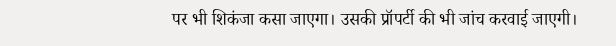पर भी शिकंजा कसा जाएगा। उसकी प्रॉपर्टी की भी जांच करवाई जाएगी।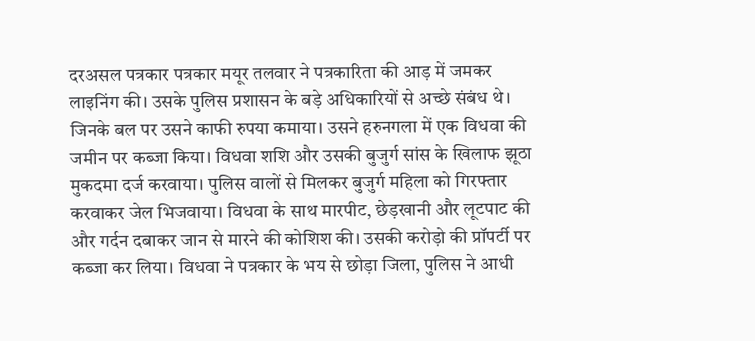दरअसल पत्रकार पत्रकार मयूर तलवार ने पत्रकारिता की आड़ में जमकर लाइनिंग की। उसके पुलिस प्रशासन के बड़े अधिकारियों से अच्छे संबंध थे। जिनके बल पर उसने काफी रुपया कमाया। उसने हरुनगला में एक विधवा की जमीन पर कब्जा किया। विधवा शशि और उसकी बुजुर्ग सांस के खिलाफ झूठा मुकदमा दर्ज करवाया। पुलिस वालों से मिलकर बुजुर्ग महिला को गिरफ्तार करवाकर जेल भिजवाया। विधवा के साथ मारपीट, छेड़खानी और लूटपाट की और गर्दन दबाकर जान से मारने की कोशिश की। उसकी करोड़ो की प्रॉपर्टी पर कब्जा कर लिया। विधवा ने पत्रकार के भय से छोड़ा जिला, पुलिस ने आधी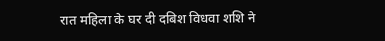रात महिला के घर दी दबिश विधवा शशि ने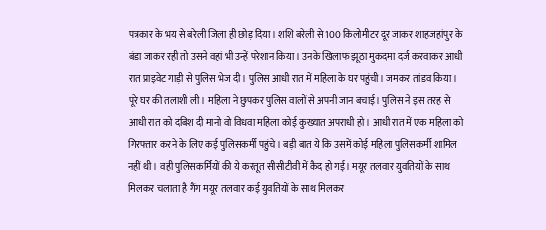पत्रकार के भय से बरेली जिला ही छोड़ दिया। शशि बरेली से 100 किलोमीटर दूर जाकर शाहजहांपुर के बंडा जाकर रही तो उसने वहां भी उन्हें परेशान किया। उनके खिलाफ झूठा मुकदमा दर्ज करवाकर आधी रात प्राइवेट गाड़ी से पुलिस भेज दी। पुलिस आधी रात में महिला के घर पहुंची। जमकर तांडव किया। पूरे घर की तलाशी ली। महिला ने छुपकर पुलिस वालों से अपनी जान बचाई। पुलिस ने इस तरह से आधी रात को दबिश दी मानो वो विधवा महिला कोई कुख्यात अपराधी हो। आधी रात में एक महिला को गिरफ्तार करने के लिए कई पुलिसकर्मी पहुंचे। बड़ी बात ये कि उसमें कोई महिला पुलिसकर्मी शामिल नहीं थी। वही पुलिसकर्मियों की ये करतूत सीसीटीवी में कैद हो गई। मयूर तलवार युवतियों के साथ मिलकर चलाता है गैंग मयूर तलवार कई युवतियों के साथ मिलकर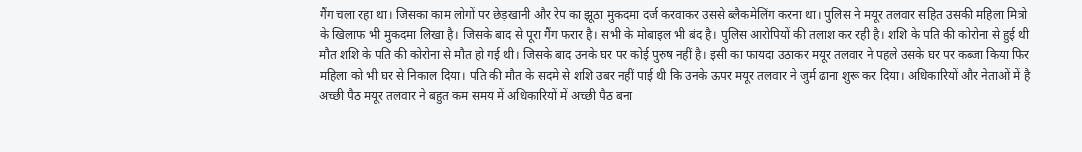गैंग चला रहा था। जिसका काम लोगों पर छेड़खानी और रेप का झूठा मुकदमा दर्ज करवाकर उससे ब्लैकमेलिंग करना था। पुलिस ने मयूर तलवार सहित उसकी महिला मित्रो के खिलाफ भी मुकदमा लिखा है। जिसके बाद से पूरा गैंग फरार है। सभी के मोबाइल भी बंद है। पुलिस आरोपियों की तलाश कर रही है। शशि के पति की कोरोना से हुई थी मौत शशि के पति की कोरोना से मौत हो गई थी। जिसके बाद उनके घर पर कोई पुरुष नहीं है। इसी का फायदा उठाकर मयूर तलवार ने पहले उसके घर पर कब्जा किया फिर महिला को भी घर से निकाल दिया। पति की मौत के सदमे से शशि उबर नहीं पाई थी कि उनके ऊपर मयूर तलवार ने जुर्म ढाना शुरू कर दिया। अधिकारियों और नेताओं में है अच्छी पैठ मयूर तलवार ने बहुत कम समय में अधिकारियों में अच्छी पैठ बना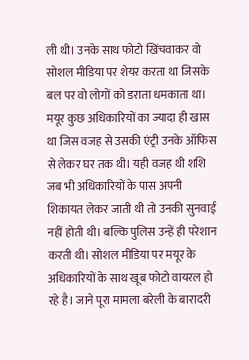ली थी। उनके साथ फोटो खिंचवाकर वो सोशल मीडिया पर शेयर करता था जिसके बल पर वो लोगों को डराता धमकाता था। मयूर कुछ अधिकारियों का ज्यादा ही खास था जिस वजह से उसकी एंट्री उनके ऑफिस से लेकर घर तक थी। यही वजह थी शशि जब भी अधिकारियों के पास अपनी शिकायत लेकर जाती थी तो उनकी सुनवाई नहीं होती थी। बल्कि पुलिस उन्हें ही परेशान करती थी। सोशल मीडिया पर मयूर के अधिकारियों के साथ खूब फोटो वायरल हो रहे है। जाने पूरा मामला बरेली के बारादरी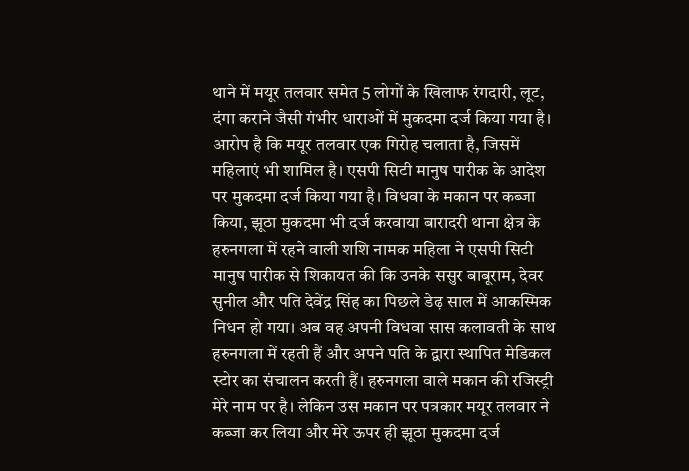थाने में मयूर तलवार समेत 5 लोगों के खिलाफ रंगदारी, लूट, दंगा कराने जैसी गंभीर धाराओं में मुकदमा दर्ज किया गया है। आरोप है कि मयूर तलवार एक गिरोह चलाता है, जिसमें महिलाएं भी शामिल है। एसपी सिटी मानुष पारीक के आदेश पर मुकदमा दर्ज किया गया है। विधवा के मकान पर कब्जा किया, झूठा मुकदमा भी दर्ज करवाया बारादरी थाना क्षेत्र के हरुनगला में रहने वाली शशि नामक महिला ने एसपी सिटी मानुष पारीक से शिकायत की कि उनके ससुर बाबूराम, देवर सुनील और पति देवेंद्र सिंह का पिछले डेढ़ साल में आकस्मिक निधन हो गया। अब वह अपनी विधवा सास कलावती के साथ हरुनगला में रहती हैं और अपने पति के द्वारा स्थापित मेडिकल स्टोर का संचालन करती हैं। हरुनगला वाले मकान की रजिस्ट्री मेरे नाम पर है। लेकिन उस मकान पर पत्रकार मयूर तलवार ने कब्जा कर लिया और मेरे ऊपर ही झूठा मुकदमा दर्ज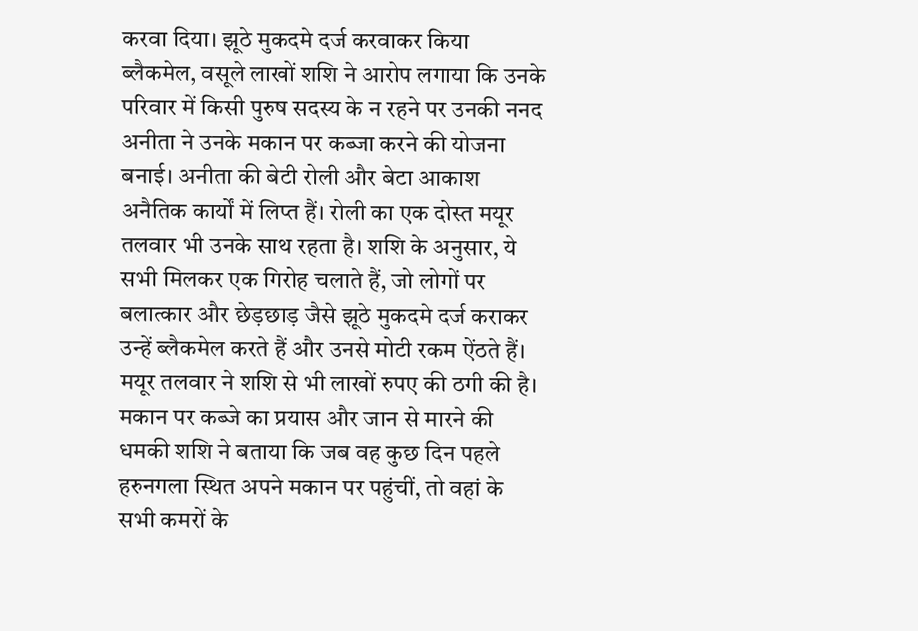करवा दिया। झूठे मुकदमे दर्ज करवाकर किया ब्लैकमेल, वसूले लाखों शशि ने आरोप लगाया कि उनके परिवार में किसी पुरुष सदस्य के न रहने पर उनकी ननद अनीता ने उनके मकान पर कब्जा करने की योजना बनाई। अनीता की बेटी रोली और बेटा आकाश अनैतिक कार्यों में लिप्त हैं। रोली का एक दोस्त मयूर तलवार भी उनके साथ रहता है। शशि के अनुसार, ये सभी मिलकर एक गिरोह चलाते हैं, जो लोगों पर बलात्कार और छेड़छाड़ जैसे झूठे मुकदमे दर्ज कराकर उन्हें ब्लैकमेल करते हैं और उनसे मोटी रकम ऐंठते हैं। मयूर तलवार ने शशि से भी लाखों रुपए की ठगी की है। मकान पर कब्जे का प्रयास और जान से मारने की धमकी शशि ने बताया कि जब वह कुछ दिन पहले हरुनगला स्थित अपने मकान पर पहुंचीं, तो वहां के सभी कमरों के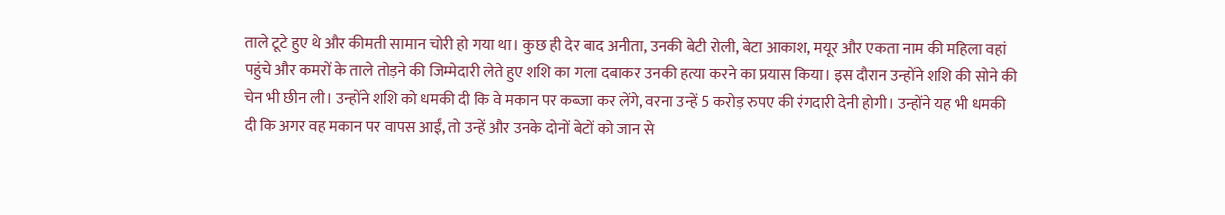ताले टूटे हुए थे और कीमती सामान चोरी हो गया था। कुछ ही देर बाद अनीता, उनकी बेटी रोली, बेटा आकाश, मयूर और एकता नाम की महिला वहां पहुंचे और कमरों के ताले तोड़ने की जिम्मेदारी लेते हुए शशि का गला दबाकर उनकी हत्या करने का प्रयास किया। इस दौरान उन्होंने शशि की सोने की चेन भी छीन ली। उन्होंने शशि को धमकी दी कि वे मकान पर कब्जा कर लेंगे, वरना उन्हें 5 करोड़ रुपए की रंगदारी देनी होगी। उन्होंने यह भी धमकी दी कि अगर वह मकान पर वापस आईं, तो उन्हें और उनके दोनों बेटों को जान से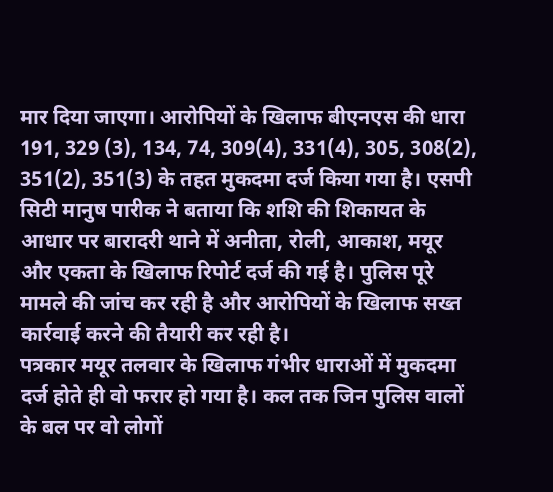मार दिया जाएगा। आरोपियों के खिलाफ बीएनएस की धारा 191, 329 (3), 134, 74, 309(4), 331(4), 305, 308(2), 351(2), 351(3) के तहत मुकदमा दर्ज किया गया है। एसपी सिटी मानुष पारीक ने बताया कि शशि की शिकायत के आधार पर बारादरी थाने में अनीता, रोली, आकाश, मयूर और एकता के खिलाफ रिपोर्ट दर्ज की गई है। पुलिस पूरे मामले की जांच कर रही है और आरोपियों के खिलाफ सख्त कार्रवाई करने की तैयारी कर रही है।
पत्रकार मयूर तलवार के खिलाफ गंभीर धाराओं में मुकदमा दर्ज होते ही वो फरार हो गया है। कल तक जिन पुलिस वालों के बल पर वो लोगों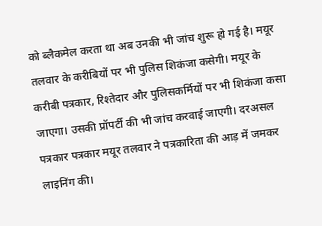को ब्लैकमेल करता था अब उनकी भी जांच शुरू हो गई है। मयूर तलवार के करीबियों पर भी पुलिस शिकंजा कसेगी। मयूर के करीबी पत्रकार, रिश्तेदार और पुलिसकर्मियों पर भी शिकंजा कसा जाएगा। उसकी प्रॉपर्टी की भी जांच करवाई जाएगी। दरअसल पत्रकार पत्रकार मयूर तलवार ने पत्रकारिता की आड़ में जमकर लाइनिंग की।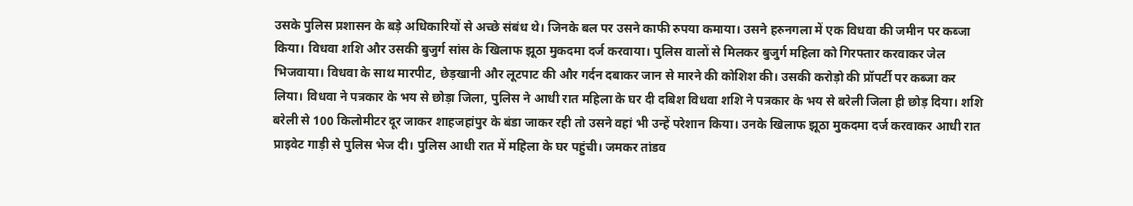उसके पुलिस प्रशासन के बड़े अधिकारियों से अच्छे संबंध थे। जिनके बल पर उसने काफी रुपया कमाया। उसने हरुनगला में एक विधवा की जमीन पर कब्जा किया। विधवा शशि और उसकी बुजुर्ग सांस के खिलाफ झूठा मुकदमा दर्ज करवाया। पुलिस वालों से मिलकर बुजुर्ग महिला को गिरफ्तार करवाकर जेल भिजवाया। विधवा के साथ मारपीट, छेड़खानी और लूटपाट की और गर्दन दबाकर जान से मारने की कोशिश की। उसकी करोड़ो की प्रॉपर्टी पर कब्जा कर लिया। विधवा ने पत्रकार के भय से छोड़ा जिला, पुलिस ने आधी रात महिला के घर दी दबिश विधवा शशि ने पत्रकार के भय से बरेली जिला ही छोड़ दिया। शशि बरेली से 100 किलोमीटर दूर जाकर शाहजहांपुर के बंडा जाकर रही तो उसने वहां भी उन्हें परेशान किया। उनके खिलाफ झूठा मुकदमा दर्ज करवाकर आधी रात प्राइवेट गाड़ी से पुलिस भेज दी। पुलिस आधी रात में महिला के घर पहुंची। जमकर तांडव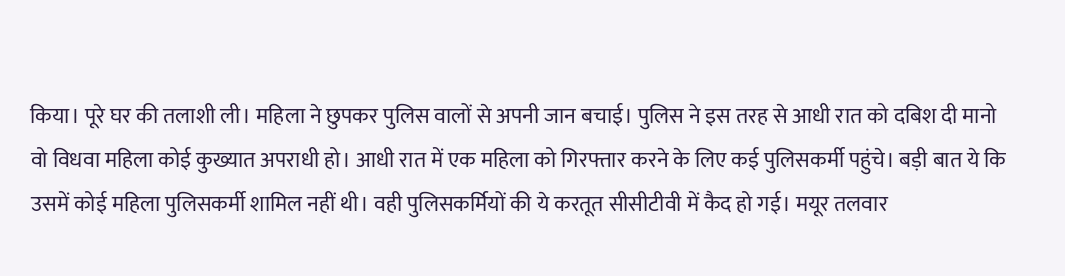किया। पूरे घर की तलाशी ली। महिला ने छुपकर पुलिस वालों से अपनी जान बचाई। पुलिस ने इस तरह से आधी रात को दबिश दी मानो वो विधवा महिला कोई कुख्यात अपराधी हो। आधी रात में एक महिला को गिरफ्तार करने के लिए कई पुलिसकर्मी पहुंचे। बड़ी बात ये कि उसमें कोई महिला पुलिसकर्मी शामिल नहीं थी। वही पुलिसकर्मियों की ये करतूत सीसीटीवी में कैद हो गई। मयूर तलवार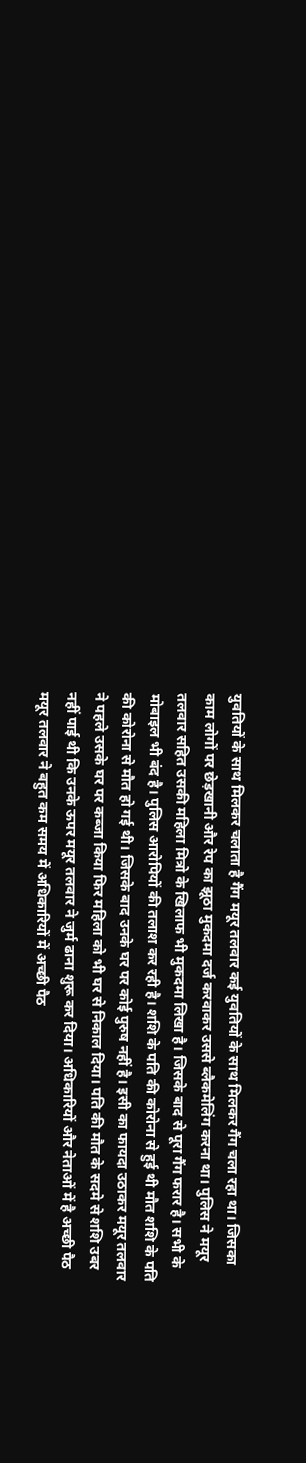युवतियों के साथ मिलकर चलाता है गैंग मयूर तलवार कई युवतियों के साथ मिलकर गैंग चला रहा था। जिसका काम लोगों पर छेड़खानी और रेप का झूठा मुकदमा दर्ज करवाकर उससे ब्लैकमेलिंग करना था। पुलिस ने मयूर तलवार सहित उसकी महिला मित्रो के खिलाफ भी मुकदमा लिखा है। जिसके बाद से पूरा गैंग फरार है। सभी के मोबाइल भी बंद है। पुलिस आरोपियों की तलाश कर रही है। शशि के पति की कोरोना से हुई थी मौत शशि के पति की कोरोना से मौत हो गई थी। जिसके बाद उनके घर पर कोई पुरुष नहीं है। इसी का फायदा उठाकर मयूर तलवार ने पहले उसके घर पर कब्जा किया फिर महिला को भी घर से निकाल दिया। पति की मौत के सदमे से शशि उबर नहीं पाई थी कि उनके ऊपर मयूर तलवार ने जुर्म ढाना शुरू कर दिया। अधिकारियों और नेताओं में है अच्छी पैठ मयूर तलवार ने बहुत कम समय में अधिकारियों में अच्छी पैठ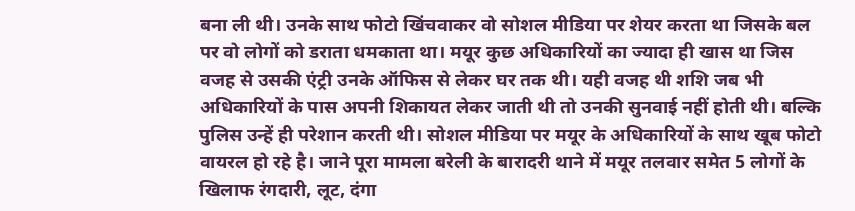बना ली थी। उनके साथ फोटो खिंचवाकर वो सोशल मीडिया पर शेयर करता था जिसके बल पर वो लोगों को डराता धमकाता था। मयूर कुछ अधिकारियों का ज्यादा ही खास था जिस वजह से उसकी एंट्री उनके ऑफिस से लेकर घर तक थी। यही वजह थी शशि जब भी अधिकारियों के पास अपनी शिकायत लेकर जाती थी तो उनकी सुनवाई नहीं होती थी। बल्कि पुलिस उन्हें ही परेशान करती थी। सोशल मीडिया पर मयूर के अधिकारियों के साथ खूब फोटो वायरल हो रहे है। जाने पूरा मामला बरेली के बारादरी थाने में मयूर तलवार समेत 5 लोगों के खिलाफ रंगदारी, लूट, दंगा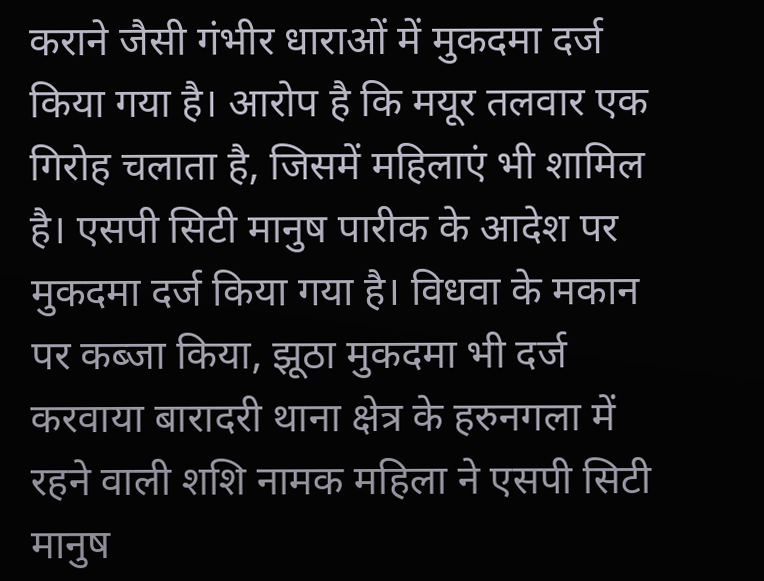कराने जैसी गंभीर धाराओं में मुकदमा दर्ज किया गया है। आरोप है कि मयूर तलवार एक गिरोह चलाता है, जिसमें महिलाएं भी शामिल है। एसपी सिटी मानुष पारीक के आदेश पर मुकदमा दर्ज किया गया है। विधवा के मकान पर कब्जा किया, झूठा मुकदमा भी दर्ज करवाया बारादरी थाना क्षेत्र के हरुनगला में रहने वाली शशि नामक महिला ने एसपी सिटी मानुष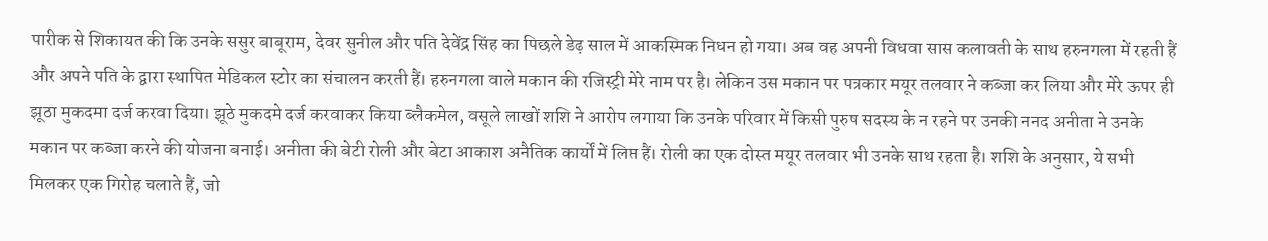पारीक से शिकायत की कि उनके ससुर बाबूराम, देवर सुनील और पति देवेंद्र सिंह का पिछले डेढ़ साल में आकस्मिक निधन हो गया। अब वह अपनी विधवा सास कलावती के साथ हरुनगला में रहती हैं और अपने पति के द्वारा स्थापित मेडिकल स्टोर का संचालन करती हैं। हरुनगला वाले मकान की रजिस्ट्री मेरे नाम पर है। लेकिन उस मकान पर पत्रकार मयूर तलवार ने कब्जा कर लिया और मेरे ऊपर ही झूठा मुकदमा दर्ज करवा दिया। झूठे मुकदमे दर्ज करवाकर किया ब्लैकमेल, वसूले लाखों शशि ने आरोप लगाया कि उनके परिवार में किसी पुरुष सदस्य के न रहने पर उनकी ननद अनीता ने उनके मकान पर कब्जा करने की योजना बनाई। अनीता की बेटी रोली और बेटा आकाश अनैतिक कार्यों में लिप्त हैं। रोली का एक दोस्त मयूर तलवार भी उनके साथ रहता है। शशि के अनुसार, ये सभी मिलकर एक गिरोह चलाते हैं, जो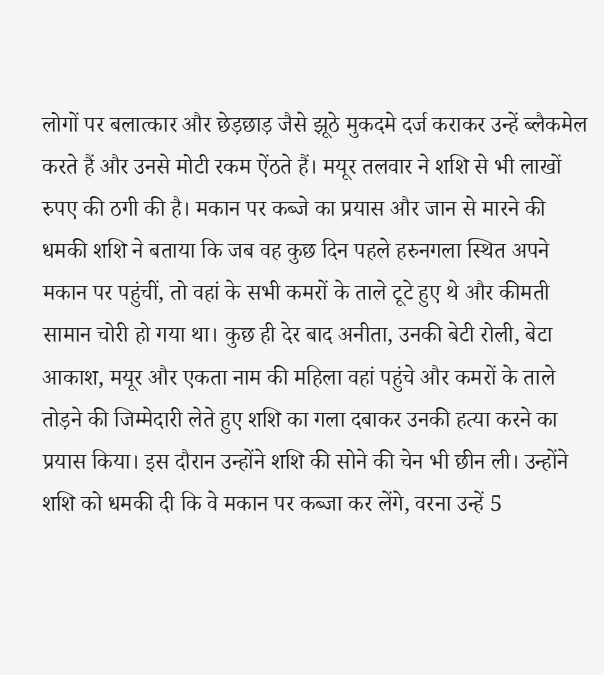लोगों पर बलात्कार और छेड़छाड़ जैसे झूठे मुकदमे दर्ज कराकर उन्हें ब्लैकमेल करते हैं और उनसे मोटी रकम ऐंठते हैं। मयूर तलवार ने शशि से भी लाखों रुपए की ठगी की है। मकान पर कब्जे का प्रयास और जान से मारने की धमकी शशि ने बताया कि जब वह कुछ दिन पहले हरुनगला स्थित अपने मकान पर पहुंचीं, तो वहां के सभी कमरों के ताले टूटे हुए थे और कीमती सामान चोरी हो गया था। कुछ ही देर बाद अनीता, उनकी बेटी रोली, बेटा आकाश, मयूर और एकता नाम की महिला वहां पहुंचे और कमरों के ताले तोड़ने की जिम्मेदारी लेते हुए शशि का गला दबाकर उनकी हत्या करने का प्रयास किया। इस दौरान उन्होंने शशि की सोने की चेन भी छीन ली। उन्होंने शशि को धमकी दी कि वे मकान पर कब्जा कर लेंगे, वरना उन्हें 5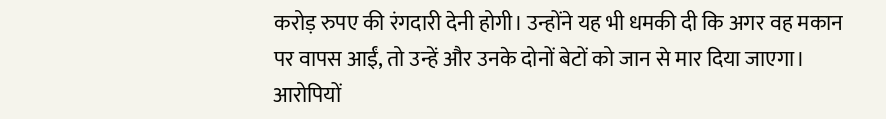करोड़ रुपए की रंगदारी देनी होगी। उन्होंने यह भी धमकी दी कि अगर वह मकान पर वापस आईं, तो उन्हें और उनके दोनों बेटों को जान से मार दिया जाएगा। आरोपियों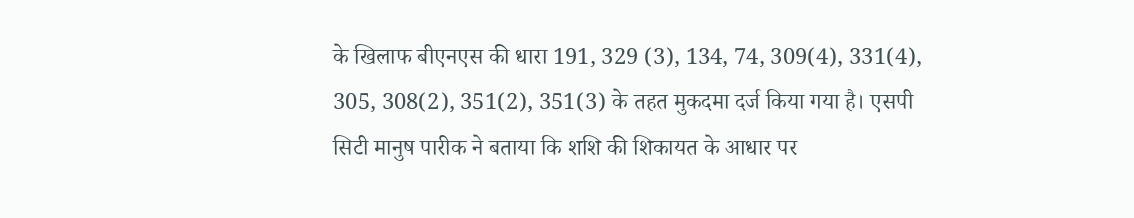के खिलाफ बीएनएस की धारा 191, 329 (3), 134, 74, 309(4), 331(4), 305, 308(2), 351(2), 351(3) के तहत मुकदमा दर्ज किया गया है। एसपी सिटी मानुष पारीक ने बताया कि शशि की शिकायत के आधार पर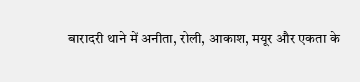बारादरी थाने में अनीता, रोली, आकाश, मयूर और एकता के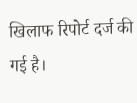खिलाफ रिपोर्ट दर्ज की गई है।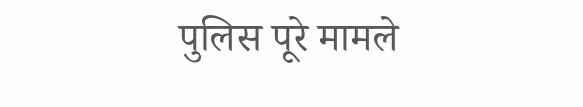पुलिस पूरे मामले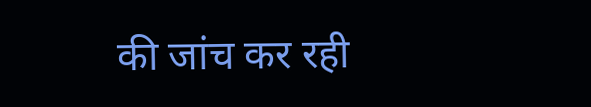की जांच कर रही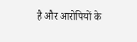है और आरोपियों के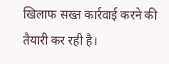खिलाफ सख्त कार्रवाई करने की तैयारी कर रही है।